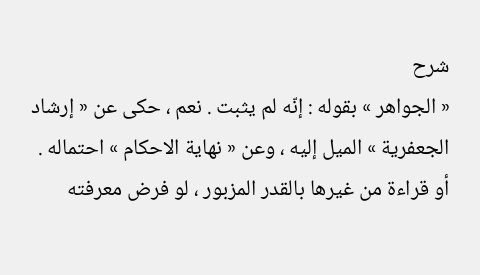شرح
« الجواهر » بقوله : إنّه لم يثبت . نعم ، حكى عن « إرشاد الجعفرية » الميل إليه ، وعن « نهاية الاحكام » احتماله .
أو قراءة من غيرها بالقدر المزبور ، لو فرض معرفته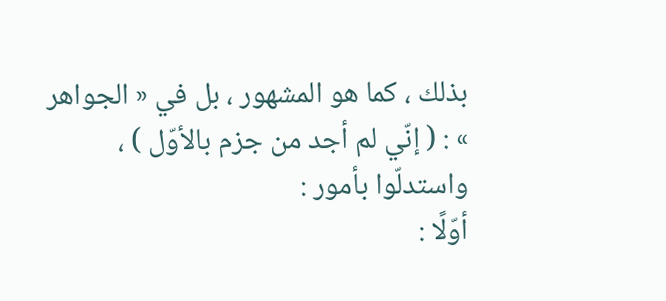بذلك ، كما هو المشهور ، بل في « الجواهر » : ( إنّي لم أجد من جزم بالأوّل ) ، واستدلّوا بأمور :
أوّلًا :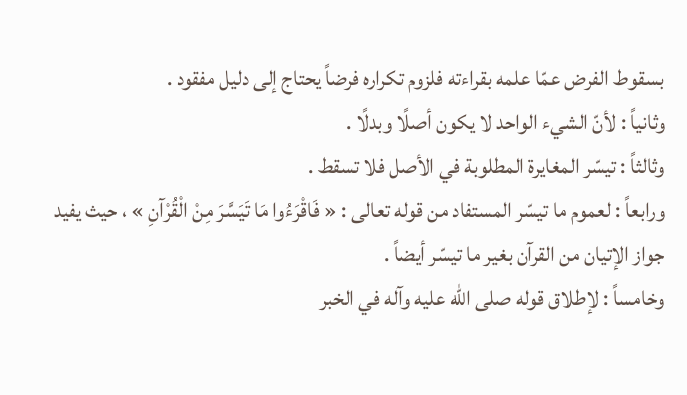بسقوط الفرض عمّا علمه بقراءته فلزوم تكراره فرضاً يحتاج إلى دليل مفقود .
وثانياً : لأنّ الشيء الواحد لا يكون أصلًا وبدلًا .
وثالثاً : تيسّر المغايرة المطلوبة في الأصل فلا تسقط .
ورابعاً : لعموم ما تيسّر المستفاد من قوله تعالى : « فَاقْرَءُوا مَا تَيَسَّرَ مِنْ الْقُرْآنِ » ، حيث يفيد جواز الإتيان من القرآن بغير ما تيسّر أيضاً .
وخامساً : لإطلاق قوله صلى الله عليه وآله في الخبر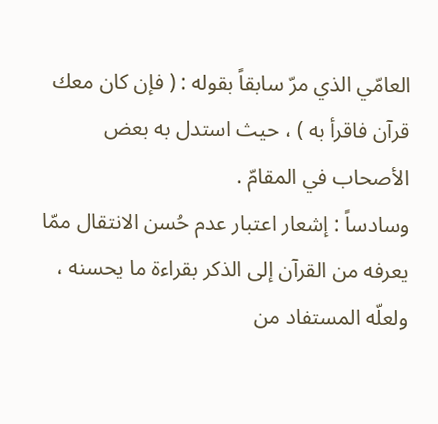العامّي الذي مرّ سابقاً بقوله : ( فإن كان معك قرآن فاقرأ به ) ، حيث استدل به بعض الأصحاب في المقامّ .
وسادساً : إشعار اعتبار عدم حُسن الانتقال ممّا يعرفه من القرآن إلى الذكر بقراءة ما يحسنه ، ولعلّه المستفاد من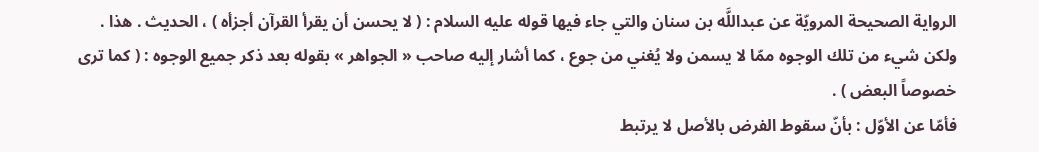الرواية الصحيحة المرويّة عن عبداللَّه بن سنان والتي جاء فيها قوله عليه السلام : ( لا يحسن أن يقرأ القرآن أجزأه ) ، الحديث . هذا .
ولكن شيء من تلك الوجوه ممّا لا يسمن ولا يُغني من جوع ، كما أشار إليه صاحب « الجواهر » بقوله بعد ذكر جميع الوجوه : ( كما ترى خصوصاً البعض ) .
فأمّا عن الأوّل : بأنّ سقوط الفرض بالأصل لا يرتبط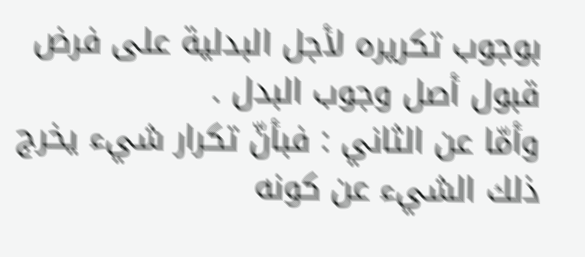بوجوب تكريره لأجل البدلية على فرض قبول أصل وجوب البدل .
وأمّا عن الثاني : فبأنّ تكرار شيء يخرج ذلك الشيء عن كونه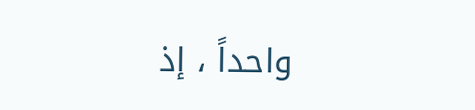واحداً ، إذ